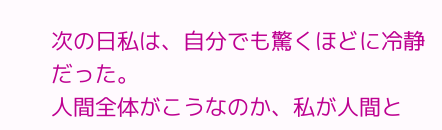次の日私は、自分でも驚くほどに冷静だった。
人間全体がこうなのか、私が人間と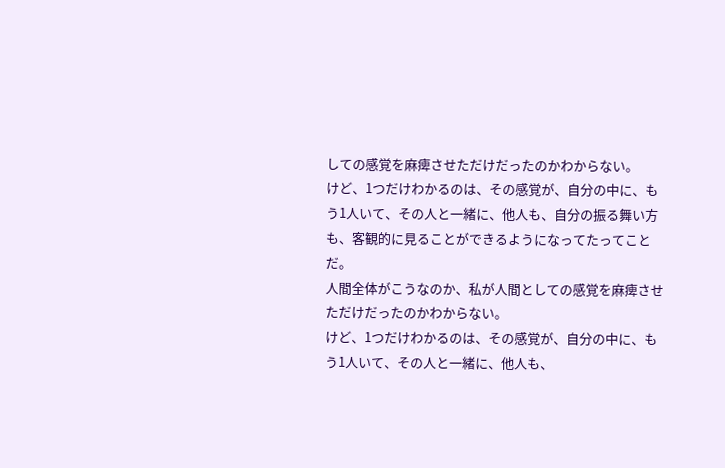しての感覚を麻痺させただけだったのかわからない。
けど、1つだけわかるのは、その感覚が、自分の中に、もう1人いて、その人と一緒に、他人も、自分の振る舞い方も、客観的に見ることができるようになってたってことだ。
人間全体がこうなのか、私が人間としての感覚を麻痺させただけだったのかわからない。
けど、1つだけわかるのは、その感覚が、自分の中に、もう1人いて、その人と一緒に、他人も、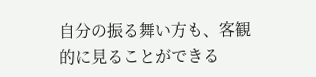自分の振る舞い方も、客観的に見ることができる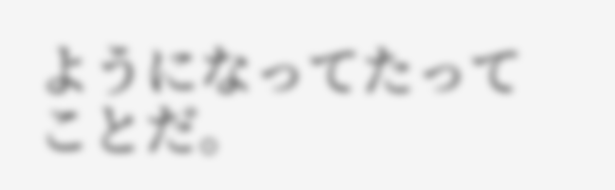ようになってたってことだ。